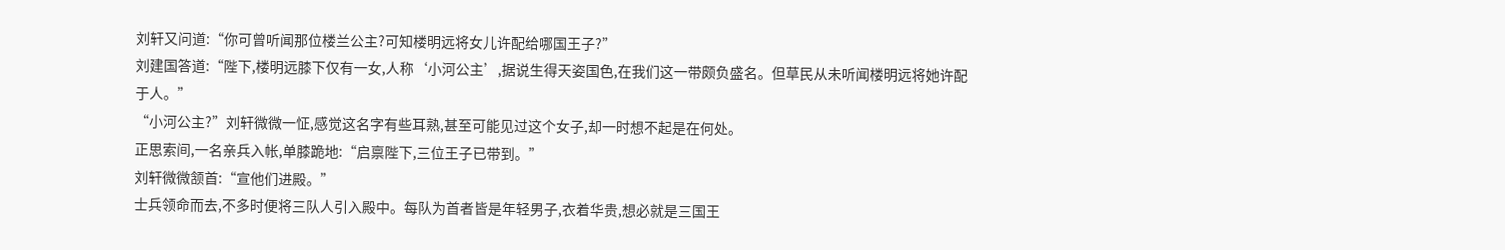刘轩又问道:“你可曾听闻那位楼兰公主?可知楼明远将女儿许配给哪国王子?”
刘建国答道:“陛下,楼明远膝下仅有一女,人称‘小河公主’,据说生得天姿国色,在我们这一带颇负盛名。但草民从未听闻楼明远将她许配于人。”
“小河公主?”刘轩微微一怔,感觉这名字有些耳熟,甚至可能见过这个女子,却一时想不起是在何处。
正思索间,一名亲兵入帐,单膝跪地:“启禀陛下,三位王子已带到。”
刘轩微微颔首:“宣他们进殿。”
士兵领命而去,不多时便将三队人引入殿中。每队为首者皆是年轻男子,衣着华贵,想必就是三国王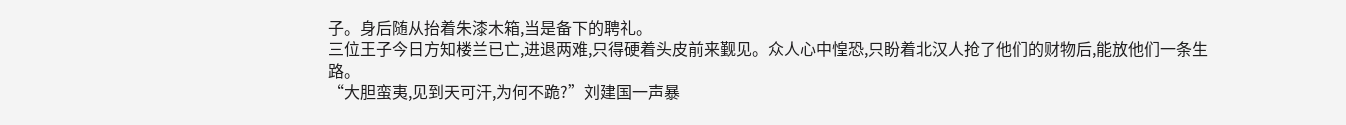子。身后随从抬着朱漆木箱,当是备下的聘礼。
三位王子今日方知楼兰已亡,进退两难,只得硬着头皮前来觐见。众人心中惶恐,只盼着北汉人抢了他们的财物后,能放他们一条生路。
“大胆蛮夷,见到天可汗,为何不跪?”刘建国一声暴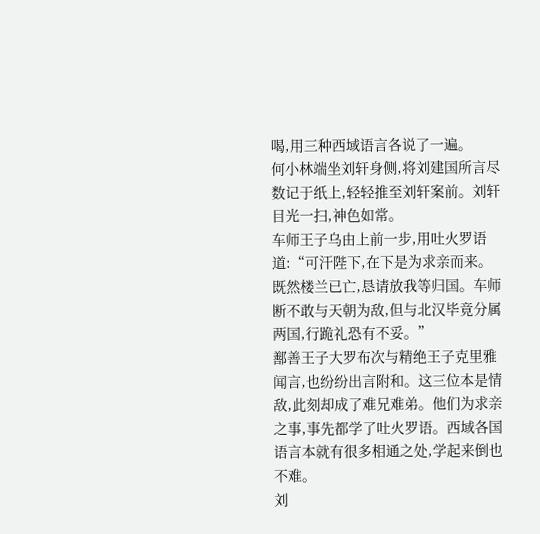喝,用三种西域语言各说了一遍。
何小林端坐刘轩身侧,将刘建国所言尽数记于纸上,轻轻推至刘轩案前。刘轩目光一扫,神色如常。
车师王子乌由上前一步,用吐火罗语道:“可汗陛下,在下是为求亲而来。既然楼兰已亡,恳请放我等归国。车师断不敢与天朝为敌,但与北汉毕竟分属两国,行跪礼恐有不妥。”
鄯善王子大罗布次与精绝王子克里雅闻言,也纷纷出言附和。这三位本是情敌,此刻却成了难兄难弟。他们为求亲之事,事先都学了吐火罗语。西域各国语言本就有很多相通之处,学起来倒也不难。
刘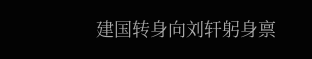建国转身向刘轩躬身禀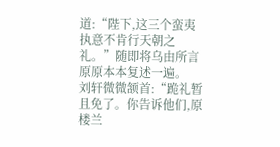道:“陛下,这三个蛮夷执意不肯行天朝之礼。”随即将乌由所言原原本本复述一遍。
刘轩微微颔首:“跪礼暂且免了。你告诉他们,原楼兰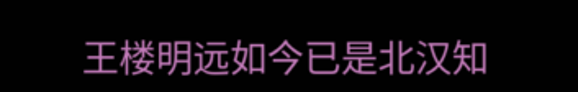王楼明远如今已是北汉知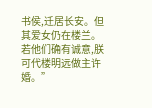书侯,迁居长安。但其爱女仍在楼兰。若他们确有诚意,朕可代楼明远做主许婚。”